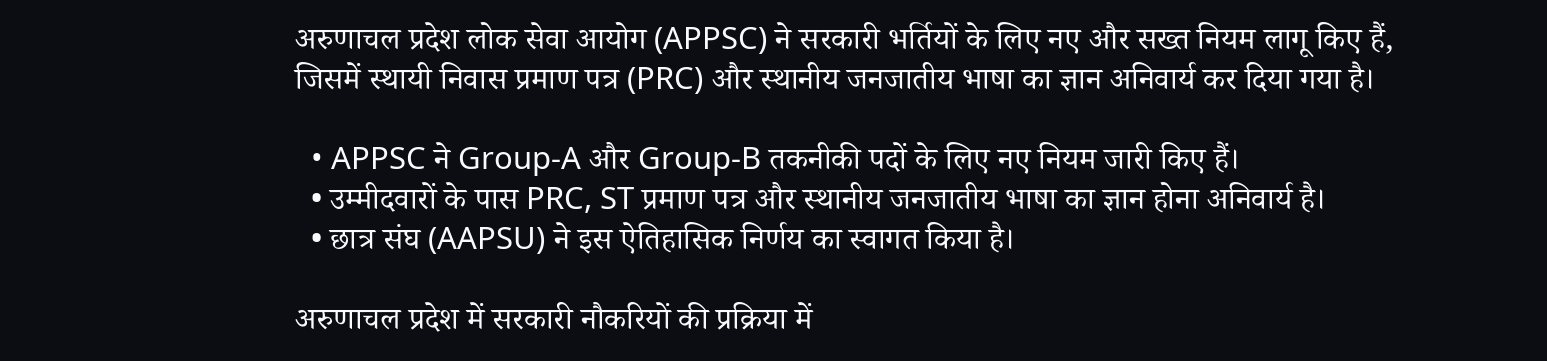अरुणाचल प्रदेश लोक सेवा आयोग (APPSC) ने सरकारी भर्तियों के लिए नए और सख्त नियम लागू किए हैं, जिसमें स्थायी निवास प्रमाण पत्र (PRC) और स्थानीय जनजातीय भाषा का ज्ञान अनिवार्य कर दिया गया है।

  • APPSC ने Group-A और Group-B तकनीकी पदों के लिए नए नियम जारी किए हैं।
  • उम्मीदवारों के पास PRC, ST प्रमाण पत्र और स्थानीय जनजातीय भाषा का ज्ञान होना अनिवार्य है।
  • छात्र संघ (AAPSU) ने इस ऐतिहासिक निर्णय का स्वागत किया है।

अरुणाचल प्रदेश में सरकारी नौकरियों की प्रक्रिया में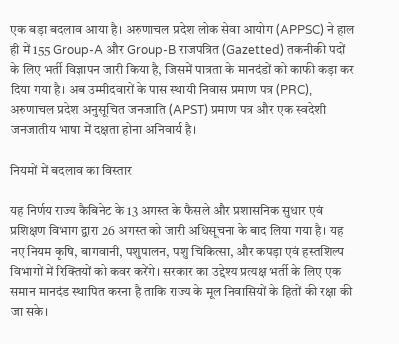एक बड़ा बदलाव आया है। अरुणाचल प्रदेश लोक सेवा आयोग (APPSC) ने हाल ही में 155 Group-A और Group-B राजपत्रित (Gazetted) तकनीकी पदों के लिए भर्ती विज्ञापन जारी किया है, जिसमें पात्रता के मानदंडों को काफी कड़ा कर दिया गया है। अब उम्मीदवारों के पास स्थायी निवास प्रमाण पत्र (PRC), अरुणाचल प्रदेश अनुसूचित जनजाति (APST) प्रमाण पत्र और एक स्वदेशी जनजातीय भाषा में दक्षता होना अनिवार्य है।

नियमों में बदलाव का विस्तार

यह निर्णय राज्य कैबिनेट के 13 अगस्त के फैसले और प्रशासनिक सुधार एवं प्रशिक्षण विभाग द्वारा 26 अगस्त को जारी अधिसूचना के बाद लिया गया है। यह नए नियम कृषि, बागवानी, पशुपालन, पशु चिकित्सा, और कपड़ा एवं हस्तशिल्प विभागों में रिक्तियों को कवर करेंगे। सरकार का उद्देश्य प्रत्यक्ष भर्ती के लिए एक समान मानदंड स्थापित करना है ताकि राज्य के मूल निवासियों के हितों की रक्षा की जा सके।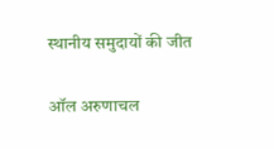स्थानीय समुदायों की जीत

ऑल अरुणाचल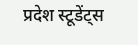प्रदेश स्टूडेंट्स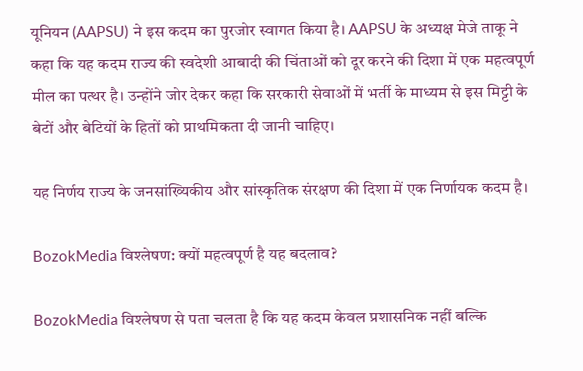यूनियन (AAPSU) ने इस कदम का पुरजोर स्वागत किया है। AAPSU के अध्यक्ष मेजे ताकू ने कहा कि यह कदम राज्य की स्वदेशी आबादी की चिंताओं को दूर करने की दिशा में एक महत्वपूर्ण मील का पत्थर है। उन्होंने जोर देकर कहा कि सरकारी सेवाओं में भर्ती के माध्यम से इस मिट्टी के बेटों और बेटियों के हितों को प्राथमिकता दी जानी चाहिए।

यह निर्णय राज्य के जनसांख्यिकीय और सांस्कृतिक संरक्षण की दिशा में एक निर्णायक कदम है।

BozokMedia विश्लेषण: क्यों महत्वपूर्ण है यह बदलाव?

BozokMedia विश्लेषण से पता चलता है कि यह कदम केवल प्रशासनिक नहीं बल्कि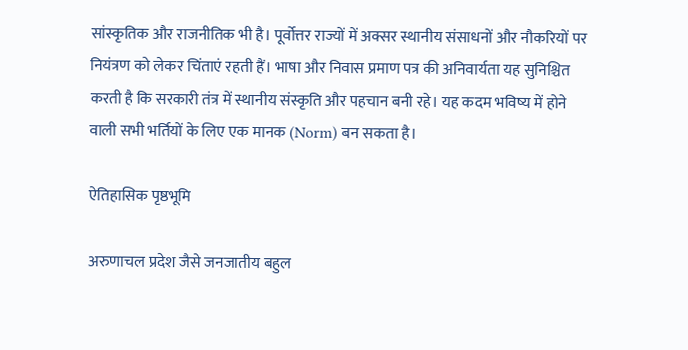सांस्कृतिक और राजनीतिक भी है। पूर्वोत्तर राज्यों में अक्सर स्थानीय संसाधनों और नौकरियों पर नियंत्रण को लेकर चिंताएं रहती हैं। भाषा और निवास प्रमाण पत्र की अनिवार्यता यह सुनिश्चित करती है कि सरकारी तंत्र में स्थानीय संस्कृति और पहचान बनी रहे। यह कदम भविष्य में होने वाली सभी भर्तियों के लिए एक मानक (Norm) बन सकता है।

ऐतिहासिक पृष्ठभूमि

अरुणाचल प्रदेश जैसे जनजातीय बहुल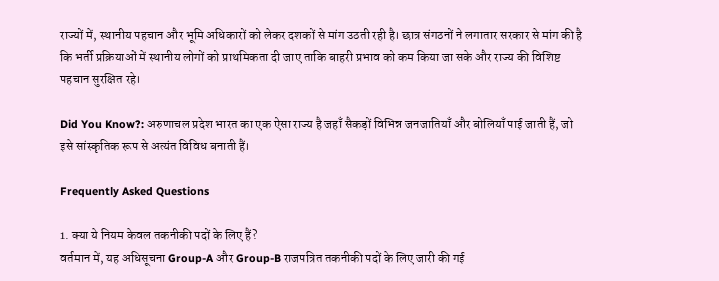राज्यों में, स्थानीय पहचान और भूमि अधिकारों को लेकर दशकों से मांग उठती रही है। छात्र संगठनों ने लगातार सरकार से मांग की है कि भर्ती प्रक्रियाओं में स्थानीय लोगों को प्राथमिकता दी जाए ताकि बाहरी प्रभाव को कम किया जा सके और राज्य की विशिष्ट पहचान सुरक्षित रहे।

Did You Know?: अरुणाचल प्रदेश भारत का एक ऐसा राज्य है जहाँ सैकड़ों विभिन्न जनजातियाँ और बोलियाँ पाई जाती हैं, जो इसे सांस्कृतिक रूप से अत्यंत विविध बनाती हैं।

Frequently Asked Questions

1. क्या ये नियम केवल तकनीकी पदों के लिए हैं?
वर्तमान में, यह अधिसूचना Group-A और Group-B राजपत्रित तकनीकी पदों के लिए जारी की गई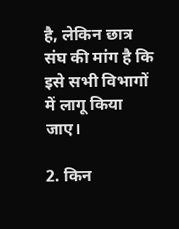है, लेकिन छात्र संघ की मांग है कि इसे सभी विभागों में लागू किया जाए।

2. किन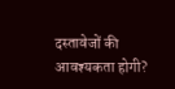दस्तावेजों की आवश्यकता होगी?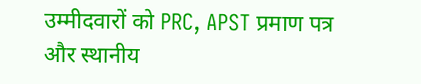उम्मीदवारों को PRC, APST प्रमाण पत्र और स्थानीय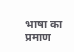भाषा का प्रमाण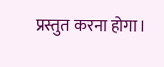प्रस्तुत करना होगा।